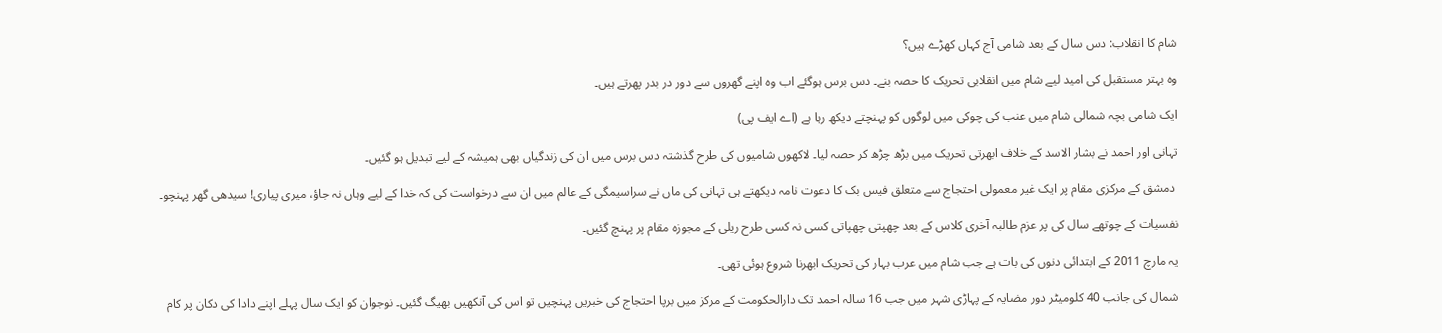شام کا انقلاب: دس سال کے بعد شامی آج کہاں کھڑے ہیں؟

وہ بہتر مستقبل کی امید لیے شام میں انقلابی تحریک کا حصہ بنے۔ دس برس ہوگئے اب وہ اپنے گھروں سے دور در بدر پھرتے ہیں۔

ایک شامی بچہ شمالی شام میں عنب کی چوکی میں لوگوں کو پہنچتے دیکھ رہا ہے (اے ایف پی)

تہانی اور احمد نے بشار الاسد کے خلاف ابھرتی تحریک میں بڑھ چڑھ کر حصہ لیا۔ لاکھوں شامیوں کی طرح گذشتہ دس برس میں ان کی زندگیاں بھی ہمیشہ کے لیے تبدیل ہو گئیں۔

 دمشق کے مرکزی مقام پر ایک غیر معمولی احتجاج سے متعلق فیس بک کا دعوت نامہ دیکھتے ہی تہانی کی ماں نے سراسیمگی کے عالم میں ان سے درخواست کی کہ خدا کے لیے وہاں نہ جاؤ، میری پیاری! سیدھی گھر پہنچو۔

نفسیات کے چوتھے سال کی پر عزم طالبہ آخری کلاس کے بعد چھپتی چھپاتی کسی نہ کسی طرح ریلی کے مجوزہ مقام پر پہنچ گئیں۔

یہ مارچ 2011 کے ابتدائی دنوں کی بات ہے جب شام میں عرب بہار کی تحریک ابھرنا شروع ہوئی تھی۔

شمال کی جانب 40 کلومیٹر دور مضایہ کے پہاڑی شہر میں جب 16 سالہ احمد تک دارالحکومت کے مرکز میں برپا احتجاج کی خبریں پہنچیں تو اس کی آنکھیں بھیگ گئیں۔ نوجوان کو ایک سال پہلے اپنے دادا کی دکان پر کام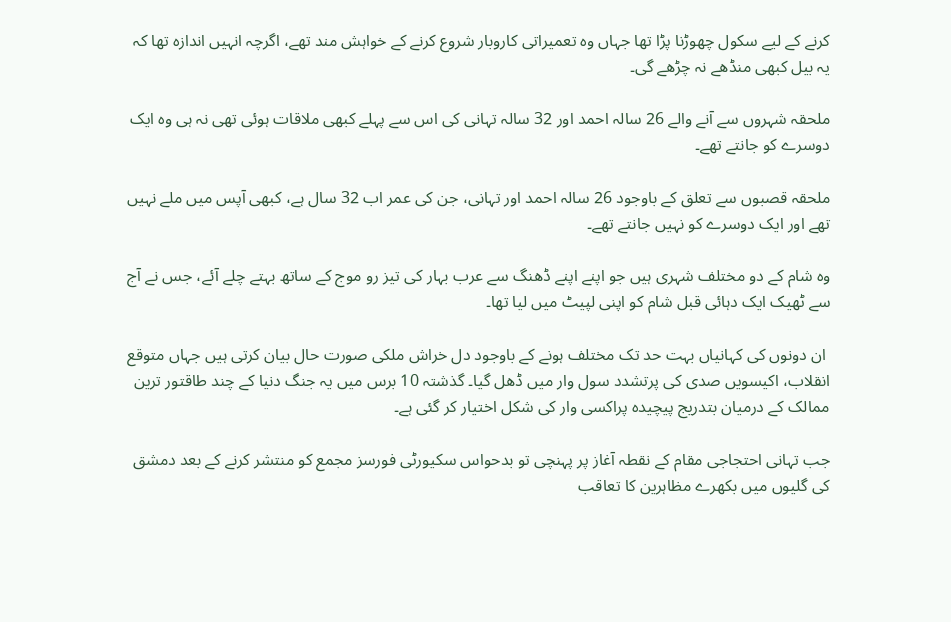کرنے کے لیے سکول چھوڑنا پڑا تھا جہاں وہ تعمیراتی کاروبار شروع کرنے کے خواہش مند تھے، اگرچہ انہیں اندازہ تھا کہ یہ بیل کبھی منڈھے نہ چڑھے گی۔

ملحقہ شہروں سے آنے والے 26 سالہ احمد اور 32 سالہ تہانی کی اس سے پہلے کبھی ملاقات ہوئی تھی نہ ہی وہ ایک دوسرے کو جانتے تھے۔

ملحقہ قصبوں سے تعلق کے باوجود 26 سالہ احمد اور تہانی، جن کی عمر اب 32 سال ہے، کبھی آپس میں ملے نہیں تھے اور ایک دوسرے کو نہیں جانتے تھے۔

وہ شام کے دو مختلف شہری ہیں جو اپنے اپنے ڈھنگ سے عرب بہار کی تیز رو موج کے ساتھ بہتے چلے آئے، جس نے آج سے ٹھیک ایک دہائی قبل شام کو اپنی لپیٹ میں لیا تھا۔

 ان دونوں کی کہانیاں بہت حد تک مختلف ہونے کے باوجود دل خراش ملکی صورت حال بیان کرتی ہیں جہاں متوقع انقلاب، اکیسویں صدی کی پرتشدد سول وار میں ڈھل گیا۔ گذشتہ 10 برس میں یہ جنگ دنیا کے چند طاقتور ترین ممالک کے درمیان بتدریج پیچیدہ پراکسی وار کی شکل اختیار کر گئی ہے۔

جب تہانی احتجاجی مقام کے نقطہ آغاز پر پہنچی تو بدحواس سکیورٹی فورسز مجمع کو منتشر کرنے کے بعد دمشق کی گلیوں میں بکھرے مظاہرین کا تعاقب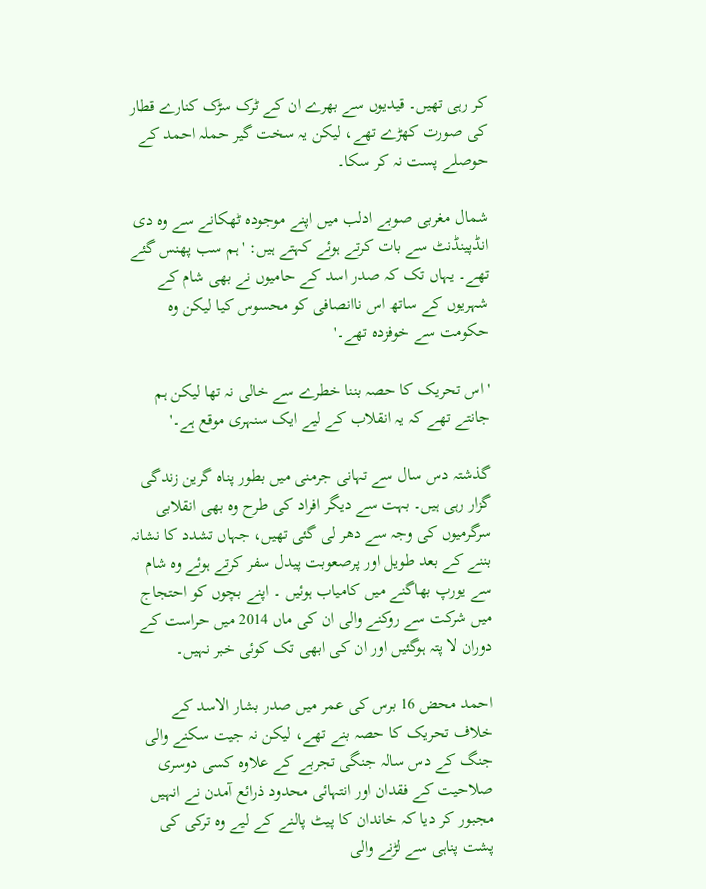کر رہی تھیں۔ قیدیوں سے بھرے ان کے ٹرک سڑک کنارے قطار کی صورت کھڑے تھے، لیکن یہ سخت گیر حملہ احمد کے حوصلے پست نہ کر سکا۔

شمال مغربی صوبے ادلب میں اپنے موجودہ ٹھکانے سے وہ دی انڈپینڈنٹ سے بات کرتے ہوئے کہتے ہیں: 'ہم سب پھنس گئے تھے۔ یہاں تک کہ صدر اسد کے حامیوں نے بھی شام کے شہریوں کے ساتھ اس ناانصافی کو محسوس کیا لیکن وہ حکومت سے خوفزدہ تھے۔'

'اس تحریک کا حصہ بننا خطرے سے خالی نہ تھا لیکن ہم جانتے تھے کہ یہ انقلاب کے لیے ایک سنہری موقع ہے۔'

گذشتہ دس سال سے تہانی جرمنی میں بطور پناہ گرین زندگی گزار رہی ہیں۔ بہت سے دیگر افراد کی طرح وہ بھی انقلابی سرگرمیوں کی وجہ سے دھر لی گئی تھیں، جہاں تشدد کا نشانہ بننے کے بعد طویل اور پرصعوبت پیدل سفر کرتے ہوئے وہ شام سے یورپ بھاگنے میں کامیاب ہوئیں ۔ اپنے بچوں کو احتجاج میں شرکت سے روکنے والی ان کی ماں 2014 میں حراست کے دوران لا پتہ ہوگئیں اور ان کی ابھی تک کوئی خبر نہیں۔

احمد محض 16 برس کی عمر میں صدر بشار الاسد کے خلاف تحریک کا حصہ بنے تھے، لیکن نہ جیت سکنے والی جنگ کے دس سالہ جنگی تجربے کے علاوہ کسی دوسری صلاحیت کے فقدان اور انتہائی محدود ذرائع آمدن نے انہیں مجبور کر دیا کہ خاندان کا پیٹ پالنے کے لیے وہ ترکی کی پشت پناہی سے لڑنے والی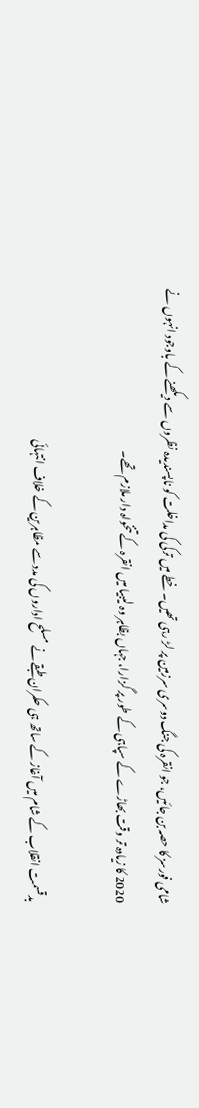شامی فورسز کا حصہ بن جائیں، جو انقرہ کی جنگ دوسری سرزمین پر لڑ رہی تھیں۔ خطے میں ترکی کی مداخلت کو ناپسندیدہ نظروں سے دیکھنے کے باوجود انہوں نے 2020 کا زیادہ تر وقت بھاڑے کے سپاہی کے طور پر گزارا، جہاں بظاہر وہ لیبیا میں انقرہ کے تنخواہ دار ملازم تھے۔

بدقسمت انقلاب کے شام میں آغاز کے ساتھ ہی حکمران طبقے نے مسلح اداروں کی مدد سے مظاہرین کے خلاف انتہائی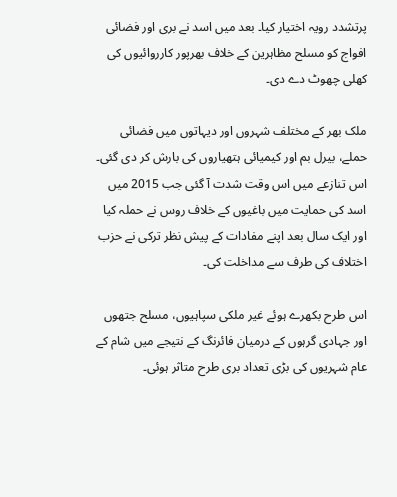پرتشدد رویہ اختیار کیا۔ بعد میں اسد نے بری اور فضائی افواج کو مسلح مظاہرین کے خلاف بھرپور کارروائیوں کی کھلی چھوٹ دے دی۔

ملک بھر کے مختلف شہروں اور دیہاتوں میں فضائی حملے، بیرل بم اور کیمیائی ہتھیاروں کی بارش کر دی گئی۔ اس تنازعے میں اس وقت شدت آ گئی جب 2015 میں اسد کی حمایت میں باغیوں کے خلاف روس نے حملہ کیا اور ایک سال بعد اپنے مفادات کے پیش نظر ترکی نے حزب اختلاف کی طرف سے مداخلت کی۔

اس طرح بکھرے ہوئے غیر ملکی سپاہیوں، مسلح جتھوں اور جہادی گرہوں کے درمیان فائرنگ کے نتیجے میں شام کے عام شہریوں کی بڑی تعداد بری طرح متاثر ہوئی۔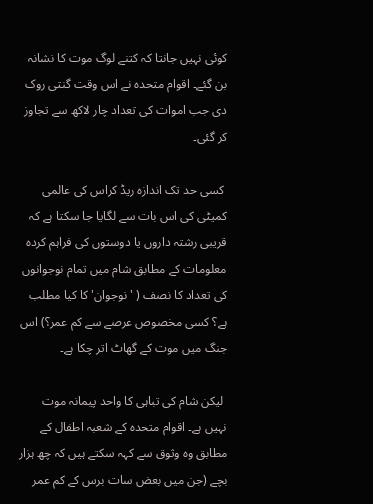کوئی نہیں جانتا کہ کتنے لوگ موت کا نشانہ بن گئے۔ اقوام متحدہ نے اس وقت گنتی روک دی جب اموات کی تعداد چار لاکھ سے تجاوز کر گئی۔

 کسی حد تک اندازہ ریڈ کراس کی عالمی کمیٹی کی اس بات سے لگایا جا سکتا ہے کہ قریبی رشتہ داروں یا دوستوں کی فراہم کردہ معلومات کے مطابق شام میں تمام نوجوانوں کی تعداد کا نصف ( 'نوجوان' کا کیا مطلب ہے؟ کسی مخصوص عرصے سے کم عمر؟) اس جنگ میں موت کے گھاٹ اتر چکا ہے۔

 لیکن شام کی تباہی کا واحد پیمانہ موت نہیں ہے۔ اقوام متحدہ کے شعبہ اطفال کے مطابق وہ وثوق سے کہہ سکتے ہیں کہ چھ ہزار بچے (جن میں بعض سات برس کے کم عمر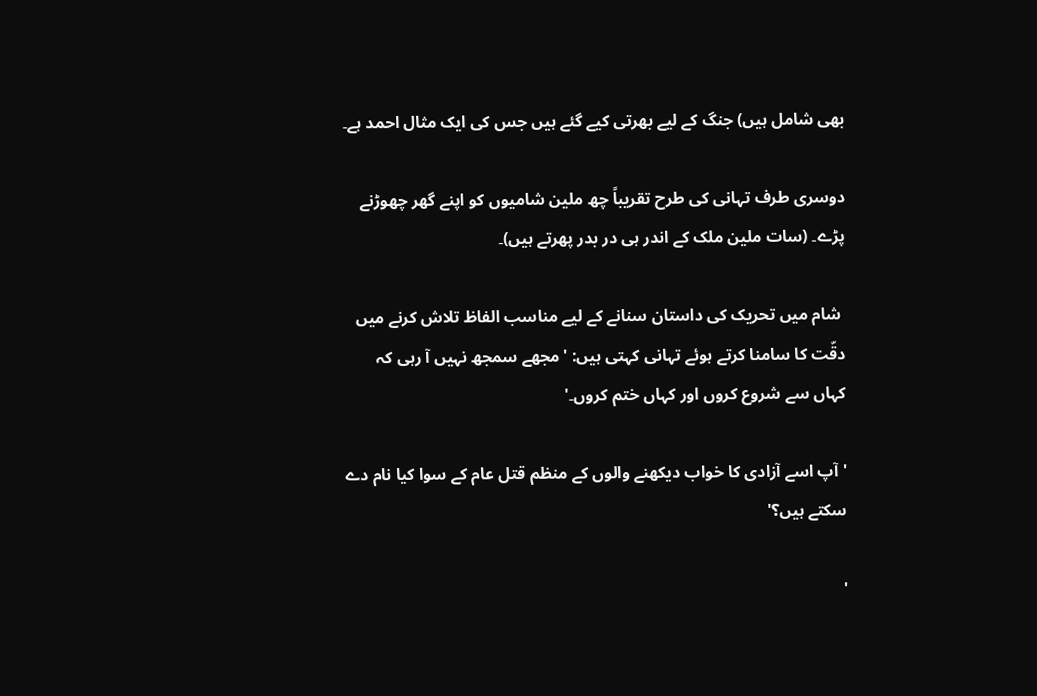بھی شامل ہیں) جنگ کے لیے بھرتی کیے گئے ہیں جس کی ایک مثال احمد ہے۔

دوسری طرف تہانی کی طرح تقریباً چھ ملین شامیوں کو اپنے گھر چھوڑنے پڑے۔ (سات ملین ملک کے اندر ہی در بدر پھرتے ہیں)۔

 شام میں تحریک کی داستان سنانے کے لیے مناسب الفاظ تلاش کرنے میں دقّت کا سامنا کرتے ہوئے تہانی کہتی ہیں: 'مجھے سمجھ نہیں آ رہی کہ کہاں سے شروع کروں اور کہاں ختم کروں۔'

'آپ اسے آزادی کا خواب دیکھنے والوں کے منظم قتل عام کے سوا کیا نام دے سکتے ہیں؟'

'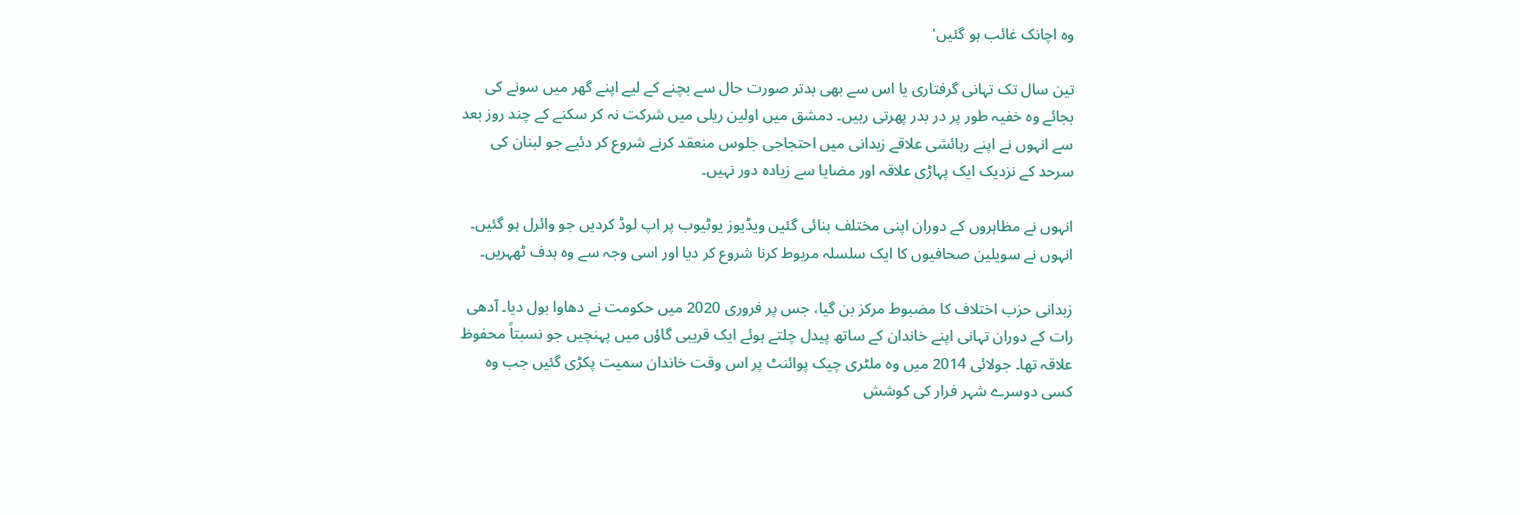وہ اچانک غائب ہو گئیں'

تین سال تک تہانی گرفتاری یا اس سے بھی بدتر صورت حال سے بچنے کے لیے اپنے گھر میں سونے کی بجائے وہ خفیہ طور پر در بدر پھرتی رہیں۔ دمشق میں اولین ریلی میں شرکت نہ کر سکنے کے چند روز بعد سے انہوں نے اپنے رہائشی علاقے زبدانی میں احتجاجی جلوس منعقد کرنے شروع کر دئیے جو لبنان کی سرحد کے نزدیک ایک پہاڑی علاقہ اور مضایا سے زیادہ دور نہیں۔

انہوں نے مظاہروں کے دوران اپنی مختلف بنائی گئیں ویڈیوز یوٹیوب پر اپ لوڈ کردیں جو وائرل ہو گئیں۔ انہوں نے سویلین صحافیوں کا ایک سلسلہ مربوط کرنا شروع کر دیا اور اسی وجہ سے وہ ہدف ٹھہریں۔

زبدانی حزب اختلاف کا مضبوط مرکز بن گیا، جس پر فروری 2020 میں حکومت نے دھاوا بول دیا۔ آدھی رات کے دوران تہانی اپنے خاندان کے ساتھ پیدل چلتے ہوئے ایک قریبی گاؤں میں پہنچیں جو نسبتاً محفوظ علاقہ تھا۔ جولائی 2014 میں وہ ملٹری چیک پوائنٹ پر اس وقت خاندان سمیت پکڑی گئیں جب وہ کسی دوسرے شہر فرار کی کوشش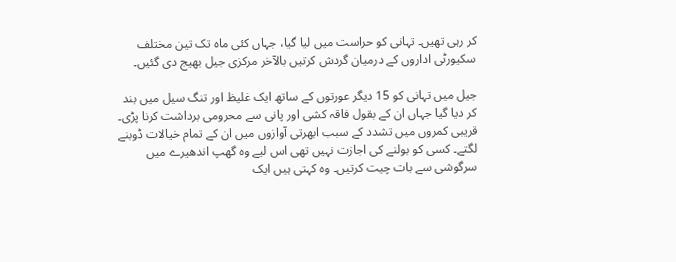کر رہی تھیں۔ تہانی کو حراست میں لیا گیا، جہاں کئی ماہ تک تین مختلف سکیورٹی اداروں کے درمیان گردش کرتیں بالآخر مرکزی جیل بھیج دی گئیں۔

جیل میں تہانی کو 15 دیگر عورتوں کے ساتھ ایک غلیظ اور تنگ سیل میں بند کر دیا گیا جہاں ان کے بقول فاقہ کشی اور پانی سے محرومی برداشت کرنا پڑی۔ قریبی کمروں میں تشدد کے سبب ابھرتی آوازوں میں ان کے تمام خیالات ڈوبنے لگتے۔ کسی کو بولنے کی اجازت نہیں تھی اس لیے وہ گھپ اندھیرے میں سرگوشی سے بات چیت کرتیں۔ وہ کہتی ہیں ایک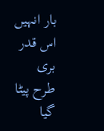بار انہیں اس قدر بری طرح پیٹا گیا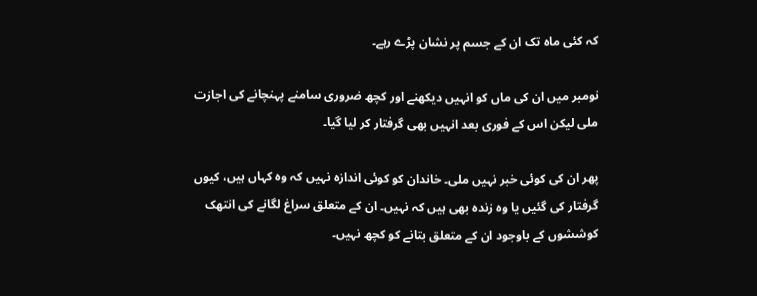کہ کئی ماہ تک ان کے جسم پر نشان پڑے رہے۔

نومبر میں ان کی ماں کو انہیں دیکھنے اور کچھ ضروری سامنے پہنچانے کی اجازت ملی لیکن اس کے فوری بعد انہیں بھی گرفتار کر لیا گیا۔

پھر ان کی کوئی خبر نہیں ملی۔ خاندان کو کوئی اندازہ نہیں کہ وہ کہاں ہیں، کیوں گرفتار کی گئیں یا وہ زندہ بھی ہیں کہ نہیں۔ ان کے متعلق سراغ لگانے کی انتھک کوششوں کے باوجود ان کے متعلق بتانے کو کچھ نہیں۔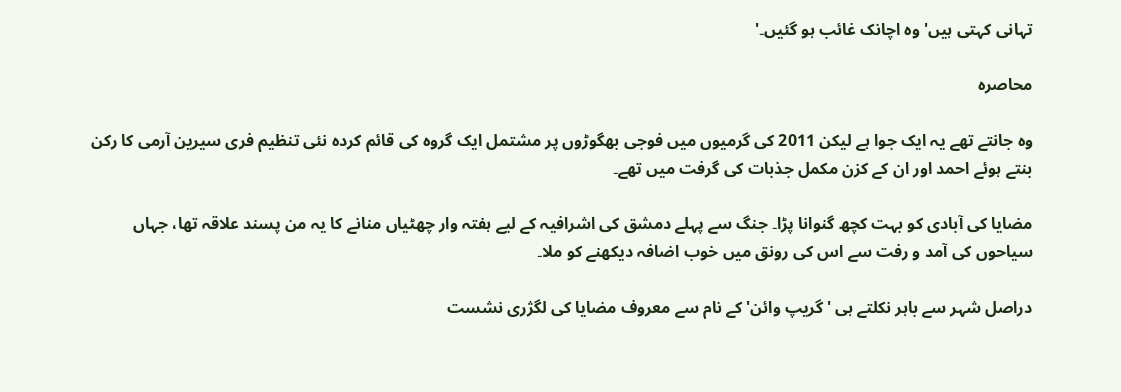تہانی کہتی ہیں' وہ اچانک غائب ہو گئیں۔'

محاصرہ

وہ جانتے تھے یہ ایک جوا ہے لیکن 2011 کی گرمیوں میں فوجی بھگوڑوں پر مشتمل ایک گروہ کی قائم کردہ نئی تنظیم فری سیرین آرمی کا رکن بنتے ہوئے احمد اور ان کے کزن مکمل جذبات کی گرفت میں تھے۔

مضایا کی آبادی کو بہت کچھ گنوانا پڑا۔ جنگ سے پہلے دمشق کی اشرافیہ کے لیے ہفتہ وار چھٹیاں منانے کا یہ من پسند علاقہ تھا، جہاں سیاحوں کی آمد و رفت سے اس کی رونق میں خوب اضافہ دیکھنے کو ملا۔

دراصل شہر سے باہر نکلتے ہی 'گریپ وائن' کے نام سے معروف مضایا کی لگژری نشست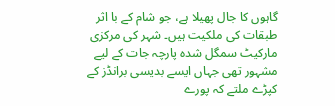گاہوں کا جال پھیلا ہے، جو شام کے با اثر طبقات کی ملکیت ہیں۔ شہر کی مرکزی مارکیٹ سمگل شدہ پارچہ جات کے لیے مشہور تھی جہاں ایسے بدیسی برانڈز کے کپڑے ملتے کہ پورے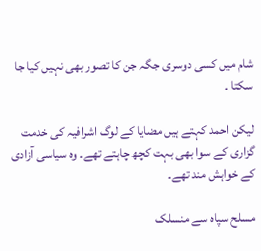شام میں کسی دوسری جگہ جن کا تصور بھی نہیں کیا جا سکتا ۔

لیکن احمد کہتے ہیں مضایا کے لوگ اشرافیہ کی خدمت گزاری کے سوا بھی بہت کچھ چاہتے تھے۔ وہ سیاسی آزادی کے خواہش مند تھے۔

مسلح سپاہ سے منسلک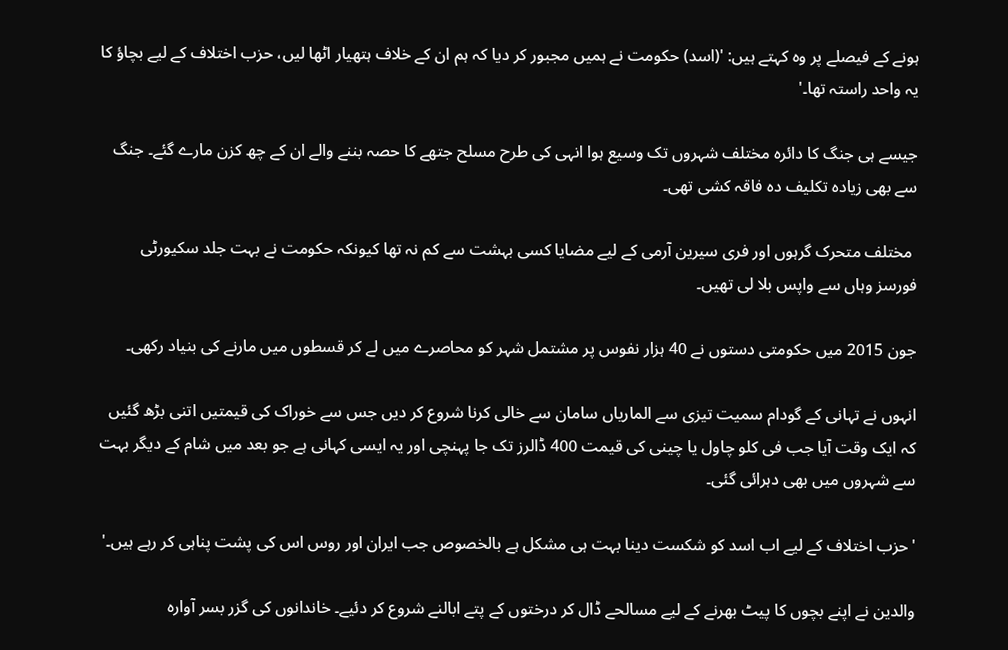ہونے کے فیصلے پر وہ کہتے ہیں: '(اسد) حکومت نے ہمیں مجبور کر دیا کہ ہم ان کے خلاف ہتھیار اٹھا لیں، حزب اختلاف کے لیے بچاؤ کا یہ واحد راستہ تھا۔'

جیسے ہی جنگ کا دائرہ مختلف شہروں تک وسیع ہوا انہی کی طرح مسلح جتھے کا حصہ بننے والے ان کے چھ کزن مارے گئے۔ جنگ سے بھی زیادہ تکلیف دہ فاقہ کشی تھی۔

 مختلف متحرک گرہوں اور فری سیرین آرمی کے لیے مضایا کسی بہشت سے کم نہ تھا کیونکہ حکومت نے بہت جلد سکیورٹی فورسز وہاں سے واپس بلا لی تھیں۔

جون 2015 میں حکومتی دستوں نے 40 ہزار نفوس پر مشتمل شہر کو محاصرے میں لے کر قسطوں میں مارنے کی بنیاد رکھی۔

انہوں نے تہانی کے گودام سمیت تیزی سے الماریاں سامان سے خالی کرنا شروع کر دیں جس سے خوراک کی قیمتیں اتنی بڑھ گئیں کہ ایک وقت آیا جب فی کلو چاول یا چینی کی قیمت 400 ڈالرز تک جا پہنچی اور یہ ایسی کہانی ہے جو بعد میں شام کے دیگر بہت سے شہروں میں بھی دہرائی گئی۔

'حزب اختلاف کے لیے اب اسد کو شکست دینا بہت ہی مشکل ہے بالخصوص جب ایران اور روس اس کی پشت پناہی کر رہے ہیں۔'

والدین نے اپنے بچوں کا پیٹ بھرنے کے لیے مسالحے ڈال کر درختوں کے پتے ابالنے شروع کر دئیے۔ خاندانوں کی گزر بسر آوارہ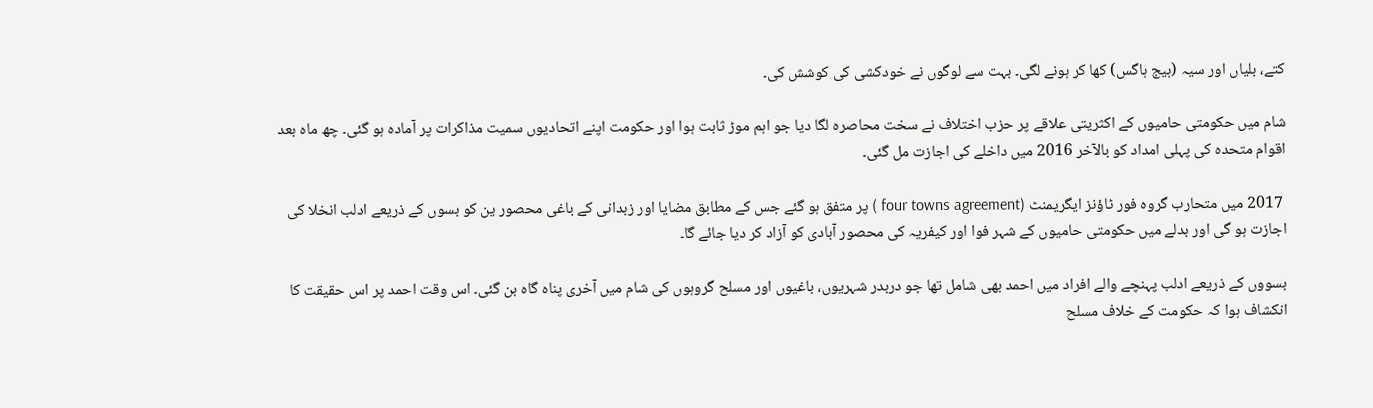کتے، بلیاں اور سیہ (ہیج ہاگس) کھا کر ہونے لگی۔ بہت سے لوگوں نے خودکشی کی کوشش کی۔

شام میں حکومتی حامیوں کے اکثریتی علاقے پر حزب اختلاف نے سخت محاصرہ لگا دیا جو اہم موڑ ثابت ہوا اور حکومت اپنے اتحادیوں سمیت مذاکرات پر آمادہ ہو گئی۔ چھ ماہ بعد اقوام متحدہ کی پہلی امداد کو بالآخر 2016 میں داخلے کی اجازت مل گئی۔

 2017 میں متحارب گروہ فور ٹاؤنز ایگریمنٹ (four towns agreement ) پر متفق ہو گئے جس کے مطابق مضایا اور زبدانی کے باغی محصور ین کو بسوں کے ذریعے ادلب انخلا کی اجازت ہو گی اور بدلے میں حکومتی حامیوں کے شہر فوا اور کیفریہ کی محصور آبادی کو آزاد کر دیا جائے گا۔

بسووں کے ذریعے ادلب پہنچے والے افراد میں احمد بھی شامل تھا جو دربدر شہریوں، باغیوں اور مسلح گروہوں کی شام میں آخری پناہ گاہ بن گئی۔ اس وقت احمد پر اس حقیقت کا انکشاف ہوا کہ حکومت کے خلاف مسلح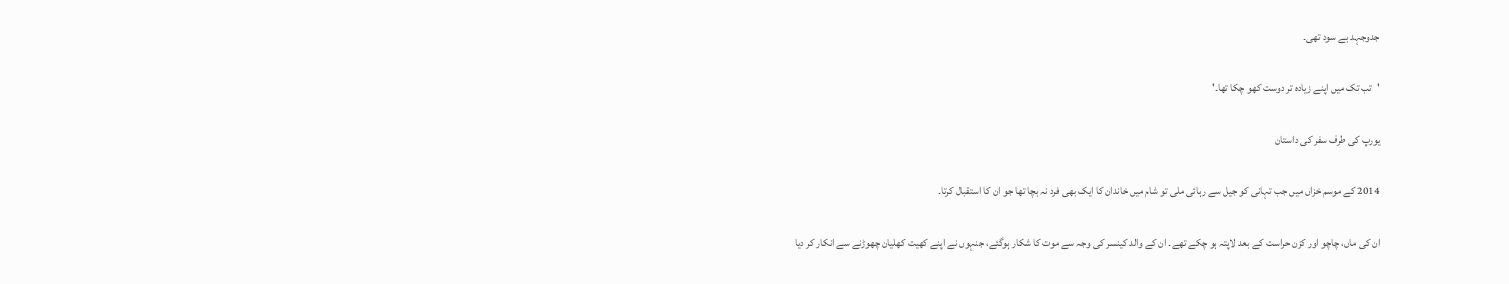جدوجہد بے سود تھی۔

'تب تک میں اپنے زیادہ تر دوست کھو چکا تھا۔'

یورپ کی طرف سفر کی داستان

2014 کے موسم خزاں میں جب تہانی کو جیل سے رہائی ملی تو شام میں خاندان کا ایک بھی فرد نہ بچا تھا جو ان کا استقبال کرتا۔

ان کی ماں، چاچو اور کزن حراست کے بعد لاپتہ ہو چکے تھے۔ ان کے والد کینسر کی وجہ سے موت کا شکار ہوگئے، جنہوں نے اپنے کھیت کھلیان چھوڑنے سے انکار کر دیا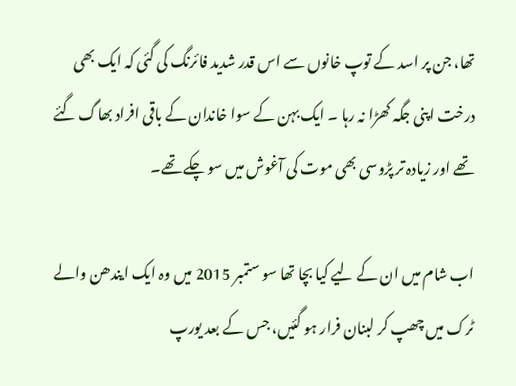تھا، جن پر اسد کے توپ خانوں سے اس قدر شدید فائرنگ کی گئی کہ ایک بھی درخت اپنی جگہ کھڑا نہ رہا ۔ ایک بہن کے سوا خاندان کے باقی افراد بھاگ گئے تھے اور زیادہ تر پڑوسی بھی موت کی آغوش میں سو چکے تھے۔

اب شام میں ان کے لیے کیا بچا تھا سو ستمبر 2015 میں وہ ایک ایندھن والے ٹرک میں چھپ کر لبنان فرار ہو گئیں، جس کے بعد یورپ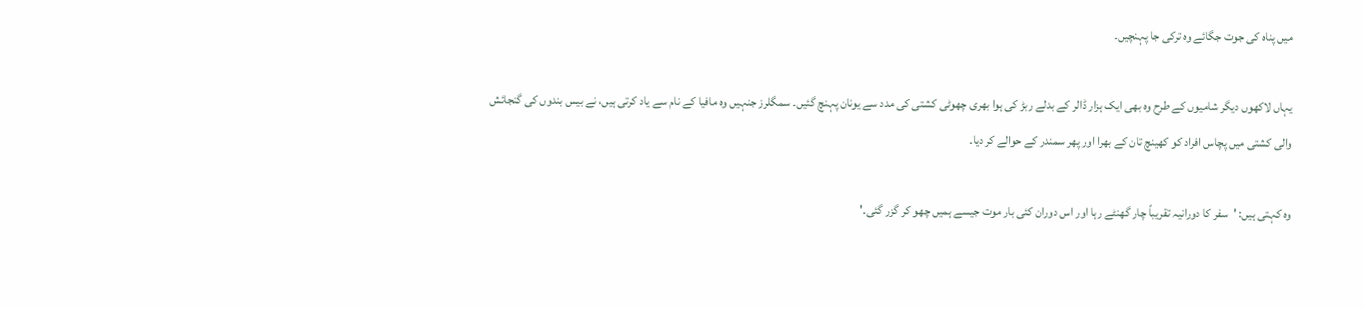میں پناہ کی جوت جگائے وہ ترکی جا پہنچیں۔

یہاں لاکھوں دیگر شامیوں کے طرح وہ بھی ایک ہزار ڈالر کے بدلے ربڑ کی ہوا بھری چھوٹی کشتی کی مدد سے یونان پہنچ گئیں۔ سمگلرز جنہیں وہ مافیا کے نام سے یاد کرتی ہیں، نے بیس بندوں کی گنجائش والی کشتی میں پچاس افراد کو کھینچ تان کے بھرا اور پھر سمندر کے حوالے کر دیا۔

وہ کہتی ہیں: 'سفر کا دورانیہ تقریباً چار گھنٹے رہا اور اس دوران کئی بار موت جیسے ہمیں چھو کر گزر گئی۔'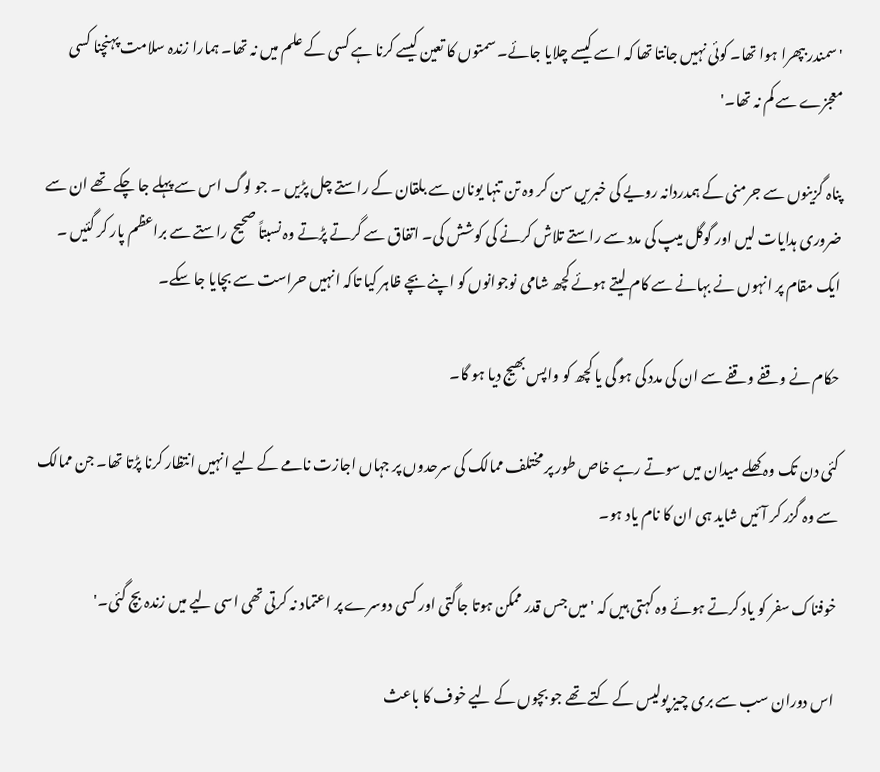'سمندر بپھرا ہوا تھا۔ کوئی نہیں جانتا تھا کہ اسے کیسے چلایا جائے۔ سمتوں کا تعین کیسے کرنا ہے کسی کے علم میں نہ تھا۔ ہمارا زندہ سلامت پہنچنا کسی معجزے سے کم نہ تھا۔'

پناہ گزینوں سے جرمنی کے ہمدردانہ رویے کی خبریں سن کر وہ تن تنہا یونان سے بلقان کے راستے چل پڑیں ۔ جو لوگ اس سے پہلے جا چکے تھے ان سے ضروری ہدایات لیں اور گوگل میپ کی مدد سے راستے تلاش کرنے کی کوشش کی۔ اتفاق سے گرتے پڑتے وہ نسبتاً صحیح راستے سے براعظم پار کر گئیں ۔ ایک مقام پر انہوں نے بہانے سے کام لیتے ہوئے کچھ شامی نوجوانوں کو اپنے بچے ظاہر کیا تاکہ انہیں حراست سے بچایا جا سکے۔

حکام نے وقفے وقفے سے ان کی مدد کی ہو گی یا کچھ کو واپس بھیج دیا ہو گا۔

کئی دن تک وہ کھلے میدان میں سوتے رہے خاص طور پر مختلف ممالک کی سرحدوں پر جہاں اجازت نامے کے لیے انہیں انتظار کرنا پڑتا تھا۔ جن ممالک سے وہ گزر کر آئیں شاید ہی ان کا نام یاد ہو۔

خوفناک سفر کو یاد کرتے ہوئے وہ کہتی ہیں کہ 'میں جس قدر ممکن ہوتا جاگتی اور کسی دوسرے پر اعتماد نہ کرتی تھی اسی لیے میں زندہ بچ گئی۔'

 اس دوران سب سے بری چیز پولیس کے کتے تھے جو بچوں کے لیے خوف کا باعث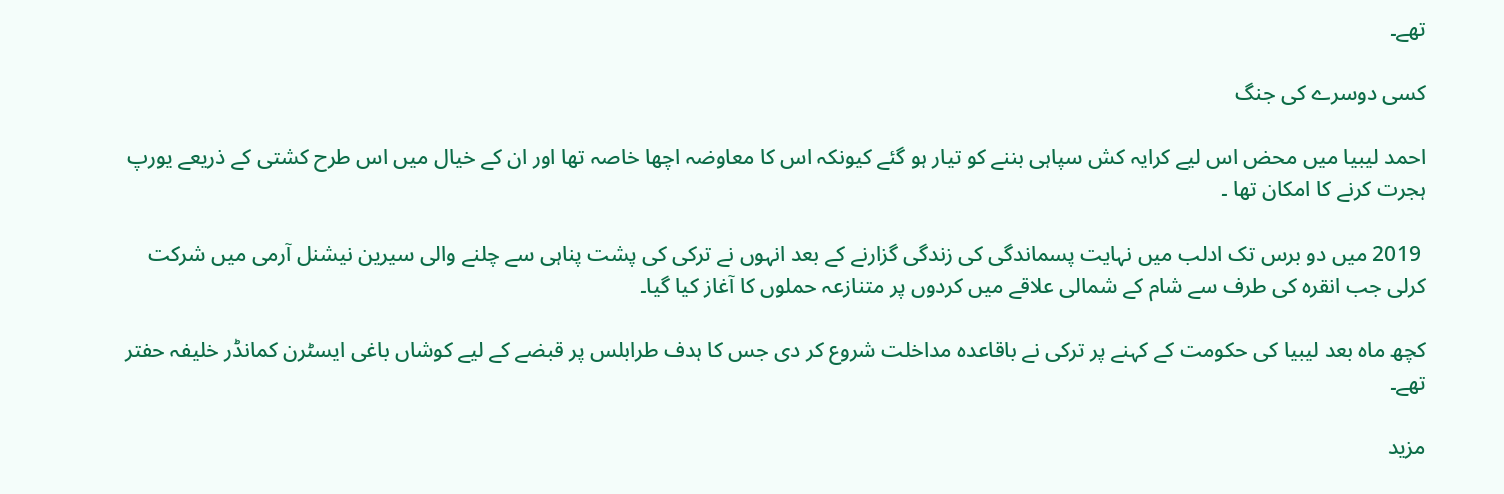تھے۔

کسی دوسرے کی جنگ

احمد لیبیا میں محض اس لیے کرایہ کش سپاہی بننے کو تیار ہو گئے کیونکہ اس کا معاوضہ اچھا خاصہ تھا اور ان کے خیال میں اس طرح کشتی کے ذریعے یورپ ہجرت کرنے کا امکان تھا ۔

 2019 میں دو برس تک ادلب میں نہایت پسماندگی کی زندگی گزارنے کے بعد انہوں نے ترکی کی پشت پناہی سے چلنے والی سیرین نیشنل آرمی میں شرکت کرلی جب انقرہ کی طرف سے شام کے شمالی علاقے میں کردوں پر متنازعہ حملوں کا آغاز کیا گیا۔

کچھ ماہ بعد لیبیا کی حکومت کے کہنے پر ترکی نے باقاعدہ مداخلت شروع کر دی جس کا ہدف طرابلس پر قبضے کے لیے کوشاں باغی ایسٹرن کمانڈر خلیفہ حفتر تھے۔

مزید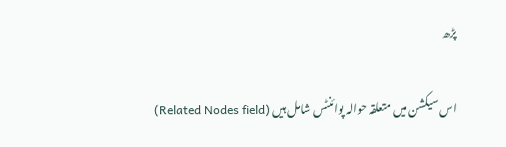پڑھ

اس سیکشن میں متعلقہ حوالہ پوائنٹس شامل ہیں (Related Nodes field)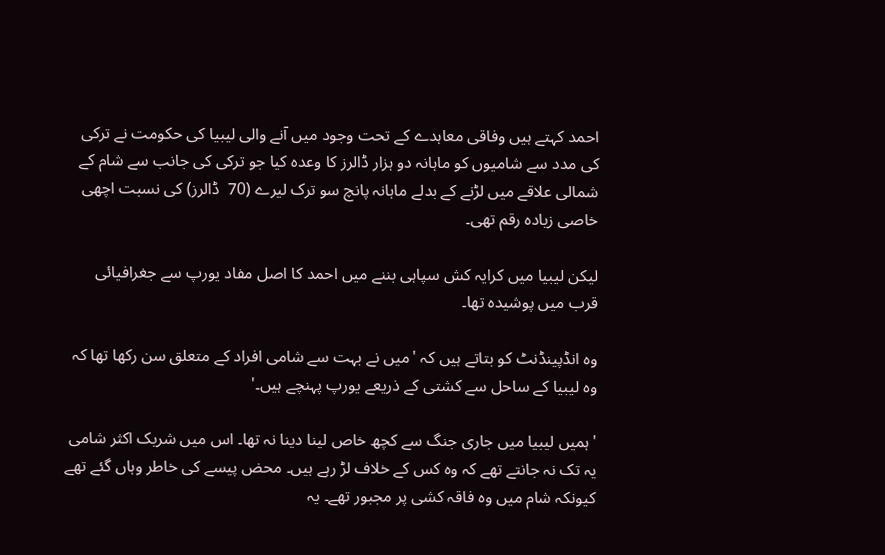احمد کہتے ہیں وفاقی معاہدے کے تحت وجود میں آنے والی لیبیا کی حکومت نے ترکی کی مدد سے شامیوں کو ماہانہ دو ہزار ڈالرز کا وعدہ کیا جو ترکی کی جانب سے شام کے شمالی علاقے میں لڑنے کے بدلے ماہانہ پانچ سو ترک لیرے (70  ڈالرز) کی نسبت اچھی خاصی زیادہ رقم تھی۔

لیکن لیبیا میں کرایہ کش سپاہی بننے میں احمد کا اصل مفاد یورپ سے جغرافیائی قرب میں پوشیدہ تھا۔

وہ انڈپینڈنٹ کو بتاتے ہیں کہ 'میں نے بہت سے شامی افراد کے متعلق سن رکھا تھا کہ وہ لیبیا کے ساحل سے کشتی کے ذریعے یورپ پہنچے ہیں۔'

'ہمیں لیبیا میں جاری جنگ سے کچھ خاص لینا دینا نہ تھا۔ اس میں شریک اکثر شامی یہ تک نہ جانتے تھے کہ وہ کس کے خلاف لڑ رہے ہیں۔ محض پیسے کی خاطر وہاں گئے تھے کیونکہ شام میں وہ فاقہ کشی پر مجبور تھے۔ یہ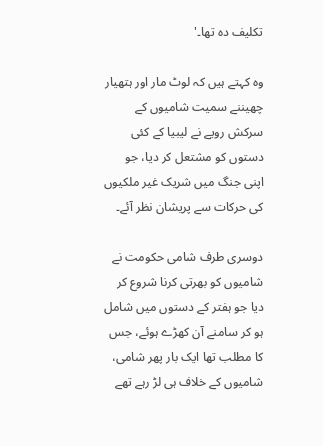تکلیف دہ تھا۔'

وہ کہتے ہیں کہ لوٹ مار اور ہتھیار چھیننے سمیت شامیوں کے سرکش رویے نے لیبیا کے کئی دستوں کو مشتعل کر دیا، جو اپنی جنگ میں شریک غیر ملکیوں کی حرکات سے پریشان نظر آئے۔

دوسری طرف شامی حکومت نے شامیوں کو بھرتی کرنا شروع کر دیا جو ہفتر کے دستوں میں شامل ہو کر سامنے آن کھڑے ہوئے، جس کا مطلب تھا ایک بار پھر شامی، شامیوں کے خلاف ہی لڑ رہے تھے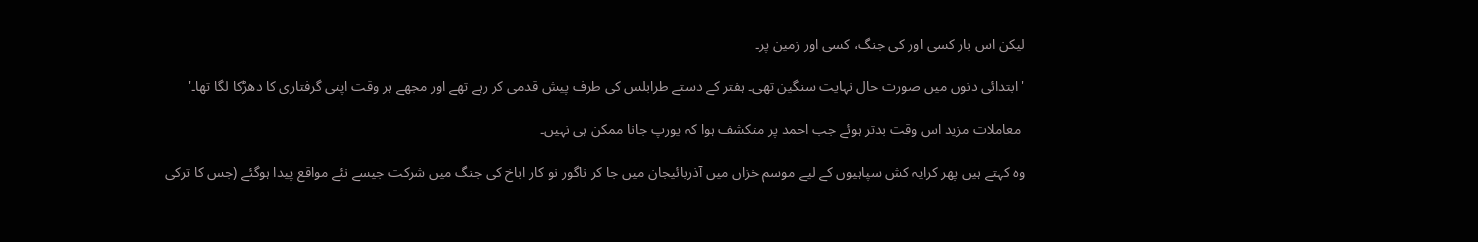لیکن اس بار کسی اور کی جنگ، کسی اور زمین پر۔

'ابتدائی دنوں میں صورت حال نہایت سنگین تھی۔ ہفتر کے دستے طرابلس کی طرف پیش قدمی کر رہے تھے اور مجھے ہر وقت اپنی گرفتاری کا دھڑکا لگا تھا۔'

 معاملات مزید اس وقت بدتر ہوئے جب احمد پر منکشف ہوا کہ یورپ جانا ممکن ہی نہیں۔

وہ کہتے ہیں پھر کرایہ کش سپاہیوں کے لیے موسم خزاں میں آذربائیجان میں جا کر ناگور نو کار اباخ کی جنگ میں شرکت جیسے نئے مواقع پیدا ہوگئے (جس کا ترکی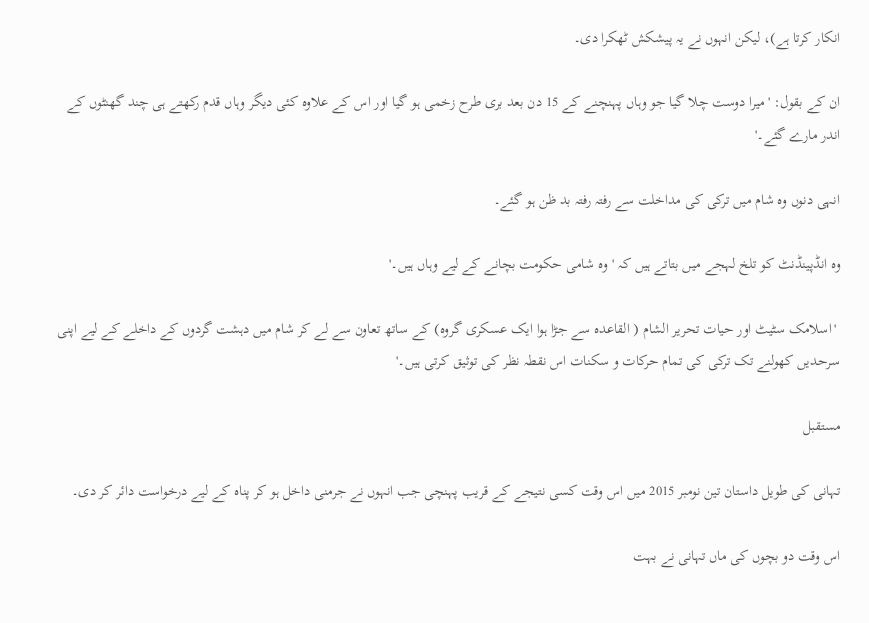انکار کرتا ہے)، لیکن انہوں نے یہ پیشکش ٹھکرا دی۔

ان کے بقول: 'میرا دوست چلا گیا جو وہاں پہنچنے کے 15 دن بعد بری طرح زخمی ہو گیا اور اس کے علاوہ کئی دیگر وہاں قدم رکھتے ہی چند گھنٹوں کے اندر مارے گئے۔'

انہی دنوں وہ شام میں ترکی کی مداخلت سے رفتہ رفتہ بد ظن ہو گئے۔

وہ انڈپینڈنٹ کو تلخ لہجے میں بتاتے ہیں کہ 'وہ شامی حکومت بچانے کے لیے وہاں ہیں۔'

 'اسلامک سٹیٹ اور حیات تحریر الشام ( القاعدہ سے جڑا ہوا ایک عسکری گروہ) کے ساتھ تعاون سے لے کر شام میں دہشت گردوں کے داخلے کے لیے اپنی سرحدیں کھولنے تک ترکی کی تمام حرکات و سکنات اس نقطہ نظر کی توثیق کرتی ہیں۔'

مستقبل

تہانی کی طویل داستان تین نومبر 2015 میں اس وقت کسی نتیجے کے قریب پہنچی جب انہوں نے جرمنی داخل ہو کر پناہ کے لیے درخواست دائر کر دی۔

اس وقت دو بچوں کی ماں تہانی نے بہت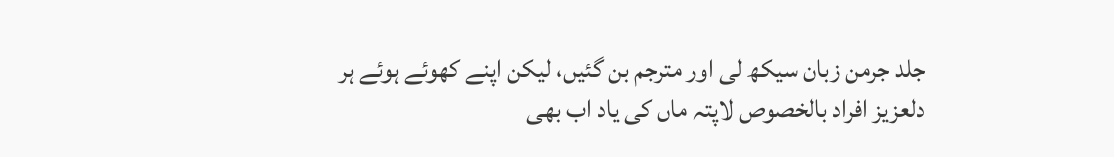جلد جرمن زبان سیکھ لی اور مترجم بن گئیں، لیکن اپنے کھوئے ہوئے ہر دلعزیز افراد بالخصوص لاپتہ ماں کی یاد اب بھی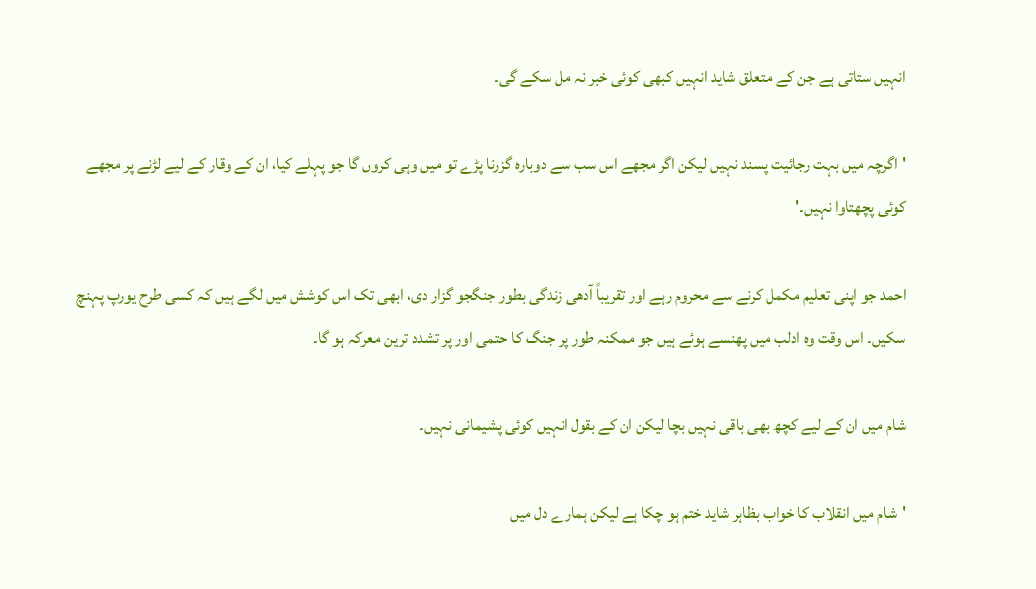انہیں ستاتی ہے جن کے متعلق شاید انہیں کبھی کوئی خبر نہ مل سکے گی۔

'اگرچہ میں بہت رجائیت پسند نہیں لیکن اگر مجھے اس سب سے دوبارہ گزرنا پڑے تو میں وہی کروں گا جو پہلے کیا، ان کے وقار کے لیے لڑنے پر مجھے کوئی پچھتاوا نہیں۔'

احمد جو اپنی تعلیم مکمل کرنے سے محروم رہے اور تقریباً آدھی زندگی بطور جنگجو گزار دی، ابھی تک اس کوشش میں لگے ہیں کہ کسی طرح یورپ پہنچ سکیں۔ اس وقت وہ ادلب میں پھنسے ہوئے ہیں جو ممکنہ طور پر جنگ کا حتمی اور پر تشدد ترین معرکہ ہو گا۔

شام میں ان کے لیے کچھ بھی باقی نہیں بچا لیکن ان کے بقول انہیں کوئی پشیمانی نہیں۔

'شام میں انقلاب کا خواب بظاہر شاید ختم ہو چکا ہے لیکن ہمارے دل میں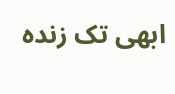ابھی تک زندہ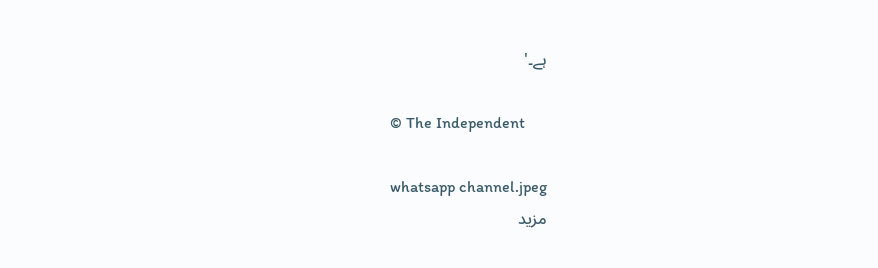ہے۔'

© The Independent

whatsapp channel.jpeg
مزید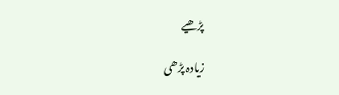پڑھیے

زیادہ پڑھی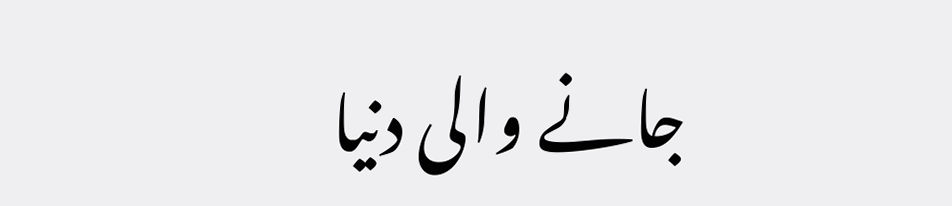جانے والی دنیا